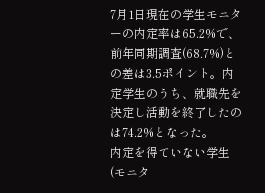7月1日現在の学生モニターの内定率は65.2%で、前年同期調査(68.7%)との差は3.5ポイント。内定学生のうち、就職先を決定し活動を終了したのは74.2%となった。
内定を得ていない学生(モニタ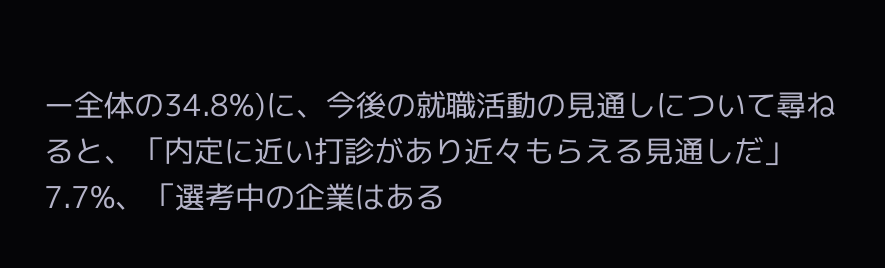ー全体の34.8%)に、今後の就職活動の見通しについて尋ねると、「内定に近い打診があり近々もらえる見通しだ」7.7%、「選考中の企業はある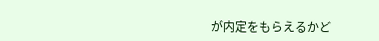が内定をもらえるかど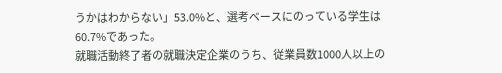うかはわからない」53.0%と、選考ベースにのっている学生は60.7%であった。
就職活動終了者の就職決定企業のうち、従業員数1000人以上の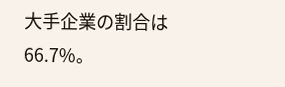大手企業の割合は66.7%。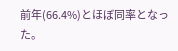前年(66.4%)とほぼ同率となった。